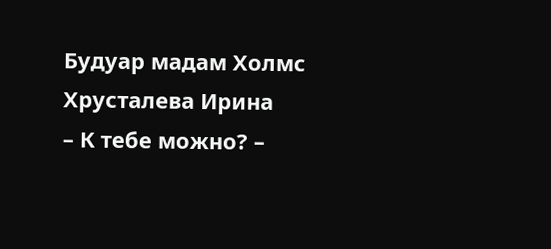Будуар мадам Холмс Хрусталева Ирина
– К тебе можно? –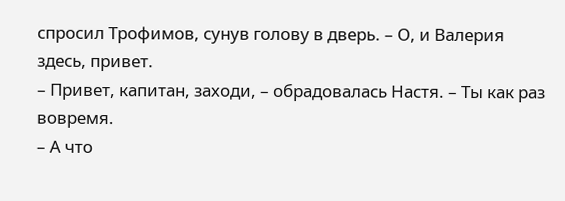спросил Трофимов, сунув голову в дверь. – О, и Валерия здесь, привет.
– Привет, капитан, заходи, – обрадовалась Настя. – Ты как раз вовремя.
– А что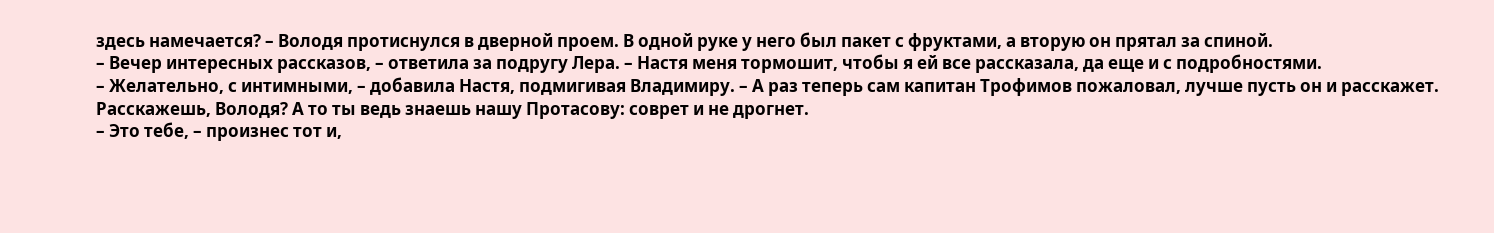здесь намечается? – Володя протиснулся в дверной проем. В одной руке у него был пакет с фруктами, а вторую он прятал за спиной.
– Вечер интересных рассказов, – ответила за подругу Лера. – Настя меня тормошит, чтобы я ей все рассказала, да еще и с подробностями.
– Желательно, с интимными, – добавила Настя, подмигивая Владимиру. – А раз теперь сам капитан Трофимов пожаловал, лучше пусть он и расскажет. Расскажешь, Володя? А то ты ведь знаешь нашу Протасову: соврет и не дрогнет.
– Это тебе, – произнес тот и,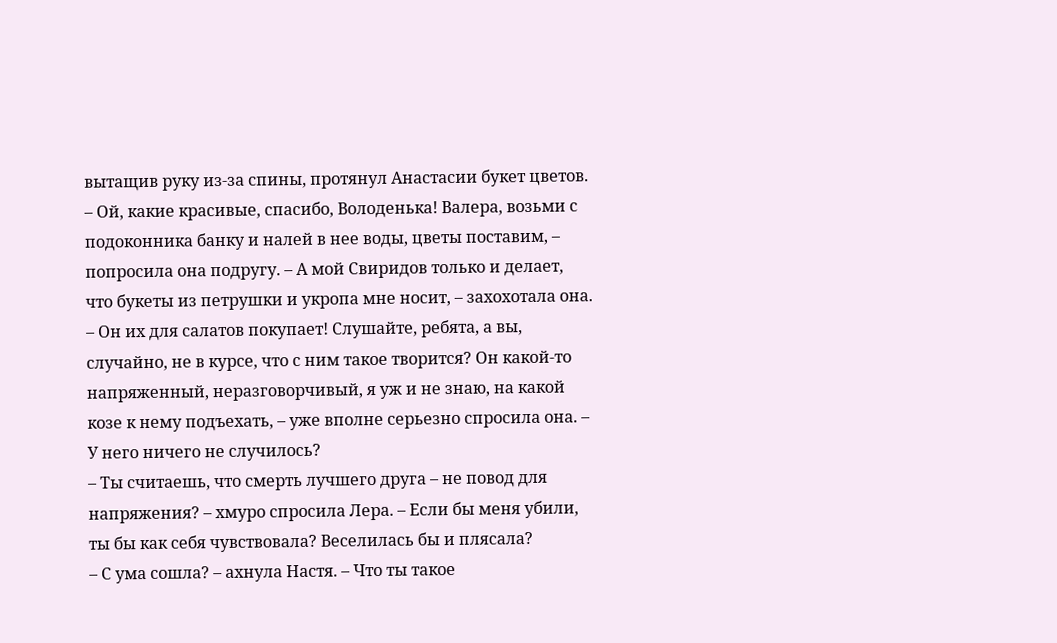вытащив руку из-за спины, протянул Анастасии букет цветов.
– Ой, какие красивые, спасибо, Володенька! Валера, возьми с подоконника банку и налей в нее воды, цветы поставим, – попросила она подругу. – А мой Свиридов только и делает, что букеты из петрушки и укропа мне носит, – захохотала она. – Он их для салатов покупает! Слушайте, ребята, а вы, случайно, не в курсе, что с ним такое творится? Он какой-то напряженный, неразговорчивый, я уж и не знаю, на какой козе к нему подъехать, – уже вполне серьезно спросила она. – У него ничего не случилось?
– Ты считаешь, что смерть лучшего друга – не повод для напряжения? – хмуро спросила Лера. – Если бы меня убили, ты бы как себя чувствовала? Веселилась бы и плясала?
– С ума сошла? – ахнула Настя. – Что ты такое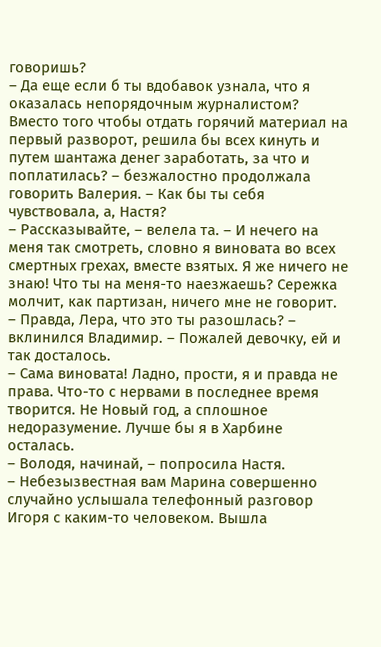говоришь?
– Да еще если б ты вдобавок узнала, что я оказалась непорядочным журналистом? Вместо того чтобы отдать горячий материал на первый разворот, решила бы всех кинуть и путем шантажа денег заработать, за что и поплатилась? – безжалостно продолжала говорить Валерия. – Как бы ты себя чувствовала, а, Настя?
– Рассказывайте, – велела та. – И нечего на меня так смотреть, словно я виновата во всех смертных грехах, вместе взятых. Я же ничего не знаю! Что ты на меня-то наезжаешь? Сережка молчит, как партизан, ничего мне не говорит.
– Правда, Лера, что это ты разошлась? – вклинился Владимир. – Пожалей девочку, ей и так досталось.
– Сама виновата! Ладно, прости, я и правда не права. Что-то с нервами в последнее время творится. Не Новый год, а сплошное недоразумение. Лучше бы я в Харбине осталась.
– Володя, начинай, – попросила Настя.
– Небезызвестная вам Марина совершенно случайно услышала телефонный разговор Игоря с каким-то человеком. Вышла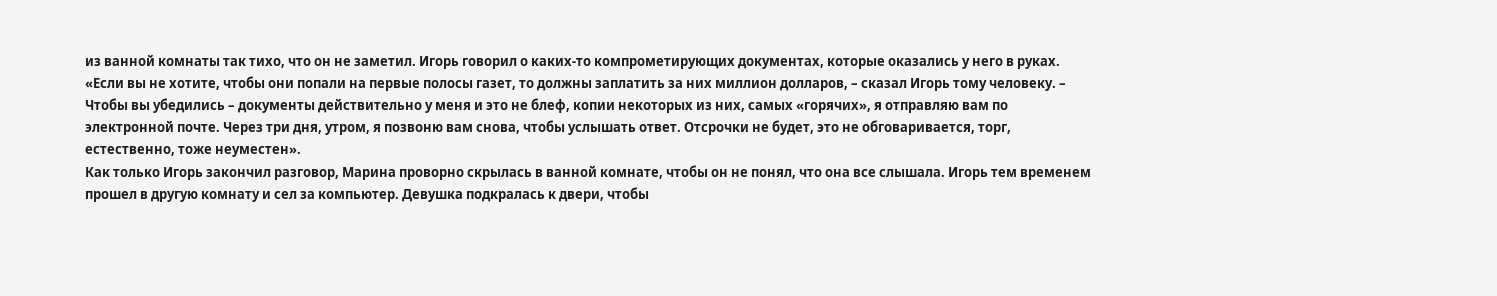из ванной комнаты так тихо, что он не заметил. Игорь говорил о каких-то компрометирующих документах, которые оказались у него в руках.
«Если вы не хотите, чтобы они попали на первые полосы газет, то должны заплатить за них миллион долларов, – сказал Игорь тому человеку. – Чтобы вы убедились – документы действительно у меня и это не блеф, копии некоторых из них, самых «горячих», я отправляю вам по электронной почте. Через три дня, утром, я позвоню вам снова, чтобы услышать ответ. Отсрочки не будет, это не обговаривается, торг, естественно, тоже неуместен».
Как только Игорь закончил разговор, Марина проворно скрылась в ванной комнате, чтобы он не понял, что она все слышала. Игорь тем временем прошел в другую комнату и сел за компьютер. Девушка подкралась к двери, чтобы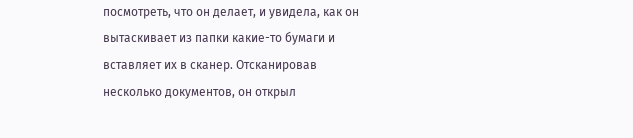посмотреть, что он делает, и увидела, как он вытаскивает из папки какие-то бумаги и вставляет их в сканер. Отсканировав несколько документов, он открыл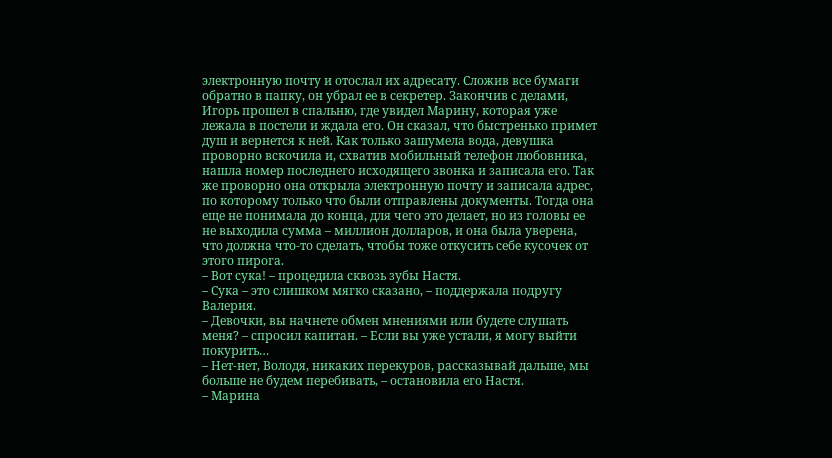электронную почту и отослал их адресату. Сложив все бумаги обратно в папку, он убрал ее в секретер. Закончив с делами, Игорь прошел в спальню, где увидел Марину, которая уже лежала в постели и ждала его. Он сказал, что быстренько примет душ и вернется к ней. Как только зашумела вода, девушка проворно вскочила и, схватив мобильный телефон любовника, нашла номер последнего исходящего звонка и записала его. Так же проворно она открыла электронную почту и записала адрес, по которому только что были отправлены документы. Тогда она еще не понимала до конца, для чего это делает, но из головы ее не выходила сумма – миллион долларов, и она была уверена, что должна что-то сделать, чтобы тоже откусить себе кусочек от этого пирога.
– Вот сука! – процедила сквозь зубы Настя.
– Сука – это слишком мягко сказано, – поддержала подругу Валерия.
– Девочки, вы начнете обмен мнениями или будете слушать меня? – спросил капитан. – Если вы уже устали, я могу выйти покурить…
– Нет-нет, Володя, никаких перекуров, рассказывай дальше, мы больше не будем перебивать, – остановила его Настя.
– Марина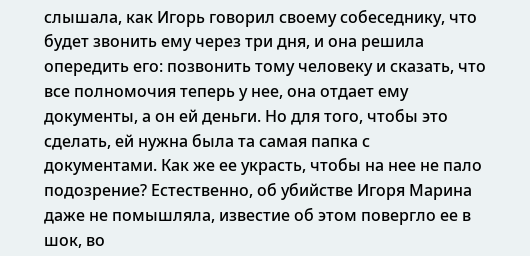слышала, как Игорь говорил своему собеседнику, что будет звонить ему через три дня, и она решила опередить его: позвонить тому человеку и сказать, что все полномочия теперь у нее, она отдает ему документы, а он ей деньги. Но для того, чтобы это сделать, ей нужна была та самая папка с документами. Как же ее украсть, чтобы на нее не пало подозрение? Естественно, об убийстве Игоря Марина даже не помышляла, известие об этом повергло ее в шок, во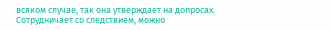всяком случае, так она утверждает на допросах. Сотрудничает со следствием, можно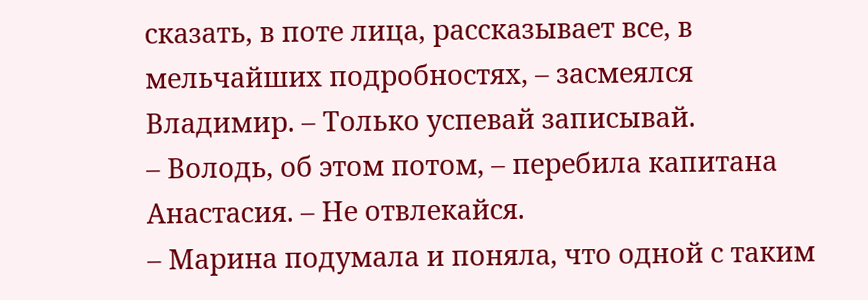сказать, в поте лица, рассказывает все, в мельчайших подробностях, – засмеялся Владимир. – Только успевай записывай.
– Володь, об этом потом, – перебила капитана Анастасия. – Не отвлекайся.
– Марина подумала и поняла, что одной с таким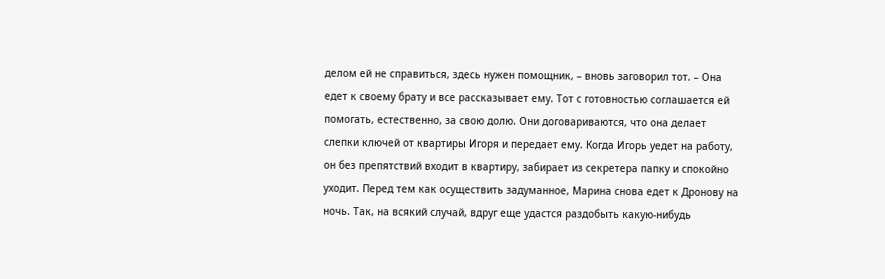делом ей не справиться, здесь нужен помощник, – вновь заговорил тот. – Она едет к своему брату и все рассказывает ему. Тот с готовностью соглашается ей помогать, естественно, за свою долю. Они договариваются, что она делает слепки ключей от квартиры Игоря и передает ему. Когда Игорь уедет на работу, он без препятствий входит в квартиру, забирает из секретера папку и спокойно уходит. Перед тем как осуществить задуманное, Марина снова едет к Дронову на ночь. Так, на всякий случай, вдруг еще удастся раздобыть какую-нибудь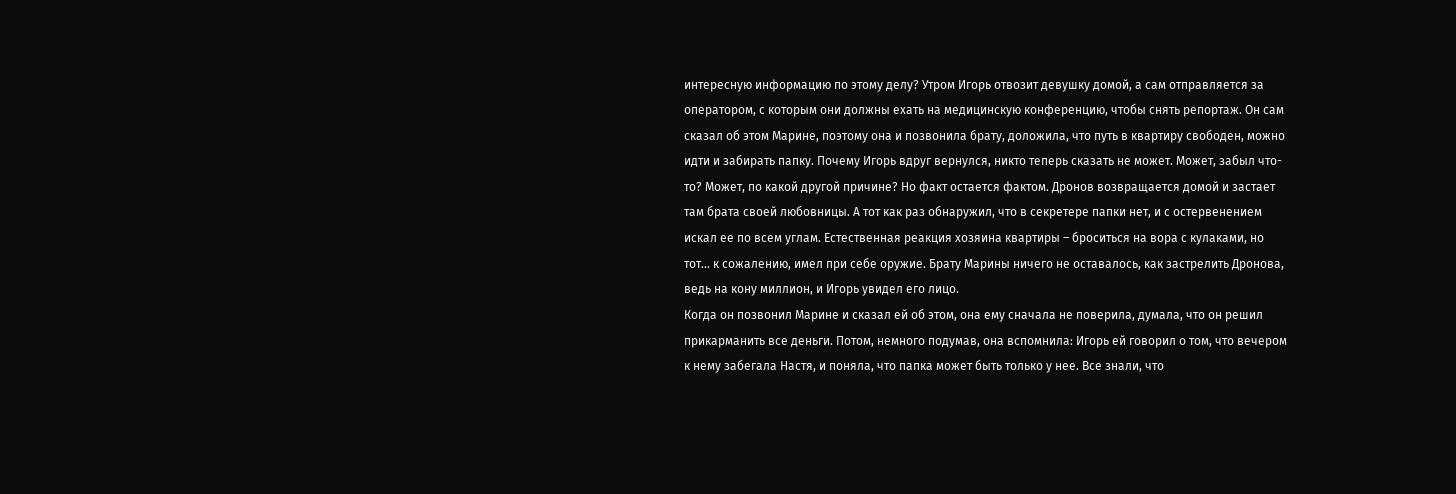интересную информацию по этому делу? Утром Игорь отвозит девушку домой, а сам отправляется за оператором, с которым они должны ехать на медицинскую конференцию, чтобы снять репортаж. Он сам сказал об этом Марине, поэтому она и позвонила брату, доложила, что путь в квартиру свободен, можно идти и забирать папку. Почему Игорь вдруг вернулся, никто теперь сказать не может. Может, забыл что-то? Может, по какой другой причине? Но факт остается фактом. Дронов возвращается домой и застает там брата своей любовницы. А тот как раз обнаружил, что в секретере папки нет, и с остервенением искал ее по всем углам. Естественная реакция хозяина квартиры – броситься на вора с кулаками, но тот… к сожалению, имел при себе оружие. Брату Марины ничего не оставалось, как застрелить Дронова, ведь на кону миллион, и Игорь увидел его лицо.
Когда он позвонил Марине и сказал ей об этом, она ему сначала не поверила, думала, что он решил прикарманить все деньги. Потом, немного подумав, она вспомнила: Игорь ей говорил о том, что вечером к нему забегала Настя, и поняла, что папка может быть только у нее. Все знали, что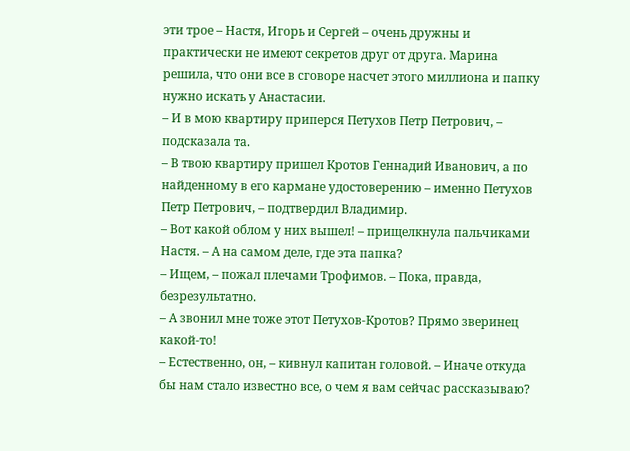эти трое – Настя, Игорь и Сергей – очень дружны и практически не имеют секретов друг от друга. Марина решила, что они все в сговоре насчет этого миллиона и папку нужно искать у Анастасии.
– И в мою квартиру приперся Петухов Петр Петрович, – подсказала та.
– В твою квартиру пришел Кротов Геннадий Иванович, а по найденному в его кармане удостоверению – именно Петухов Петр Петрович, – подтвердил Владимир.
– Вот какой облом у них вышел! – прищелкнула пальчиками Настя. – А на самом деле, где эта папка?
– Ищем, – пожал плечами Трофимов. – Пока, правда, безрезультатно.
– А звонил мне тоже этот Петухов-Кротов? Прямо зверинец какой-то!
– Естественно, он, – кивнул капитан головой. – Иначе откуда бы нам стало известно все, о чем я вам сейчас рассказываю?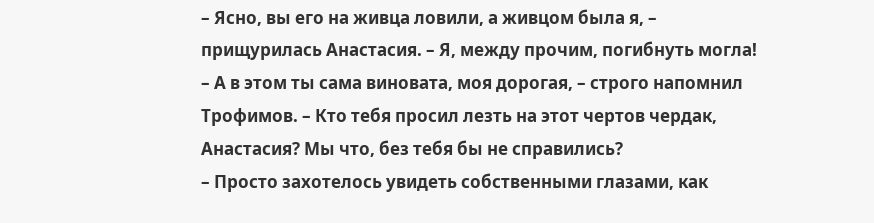– Ясно, вы его на живца ловили, а живцом была я, – прищурилась Анастасия. – Я, между прочим, погибнуть могла!
– А в этом ты сама виновата, моя дорогая, – строго напомнил Трофимов. – Кто тебя просил лезть на этот чертов чердак, Анастасия? Мы что, без тебя бы не справились?
– Просто захотелось увидеть собственными глазами, как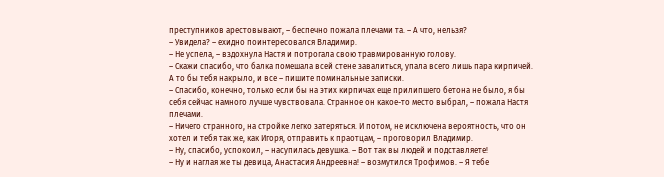преступников арестовывают, – беспечно пожала плечами та. – А что, нельзя?
– Увидела? – ехидно поинтересовался Владимир.
– Не успела, – вздохнула Настя и потрогала свою травмированную голову.
– Скажи спасибо, что балка помешала всей стене завалиться, упала всего лишь пара кирпичей. А то бы тебя накрыло, и все – пишите поминальные записки.
– Спасибо, конечно, только если бы на этих кирпичах еще прилипшего бетона не было, я бы себя сейчас намного лучше чувствовала. Странное он какое-то место выбрал, – пожала Настя плечами.
– Ничего странного, на стройке легко затеряться. И потом, не исключена вероятность, что он хотел и тебя так же, как Игоря, отправить к праотцам, – проговорил Владимир.
– Ну, спасибо, успокоил, – насупилась девушка. – Вот так вы людей и подставляете!
– Ну и наглая же ты девица, Анастасия Андреевна! – возмутился Трофимов. – Я тебе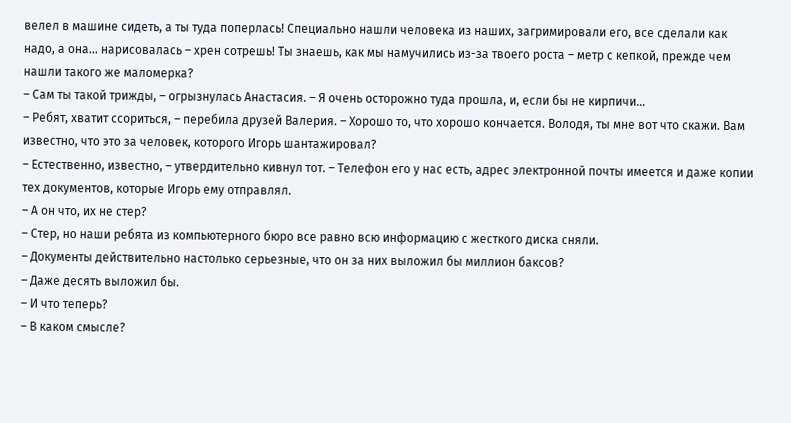велел в машине сидеть, а ты туда поперлась! Специально нашли человека из наших, загримировали его, все сделали как надо, а она… нарисовалась – хрен сотрешь! Ты знаешь, как мы намучились из-за твоего роста – метр с кепкой, прежде чем нашли такого же маломерка?
– Сам ты такой трижды, – огрызнулась Анастасия. – Я очень осторожно туда прошла, и, если бы не кирпичи…
– Ребят, хватит ссориться, – перебила друзей Валерия. – Хорошо то, что хорошо кончается. Володя, ты мне вот что скажи. Вам известно, что это за человек, которого Игорь шантажировал?
– Естественно, известно, – утвердительно кивнул тот. – Телефон его у нас есть, адрес электронной почты имеется и даже копии тех документов, которые Игорь ему отправлял.
– А он что, их не стер?
– Стер, но наши ребята из компьютерного бюро все равно всю информацию с жесткого диска сняли.
– Документы действительно настолько серьезные, что он за них выложил бы миллион баксов?
– Даже десять выложил бы.
– И что теперь?
– В каком смысле?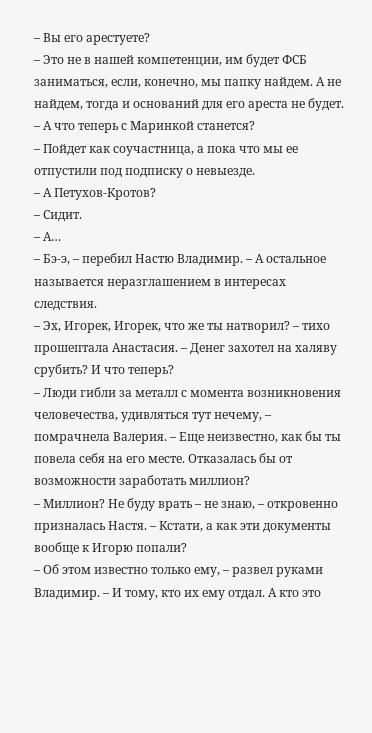– Вы его арестуете?
– Это не в нашей компетенции, им будет ФСБ заниматься, если, конечно, мы папку найдем. А не найдем, тогда и оснований для его ареста не будет.
– А что теперь с Маринкой станется?
– Пойдет как соучастница, а пока что мы ее отпустили под подписку о невыезде.
– А Петухов-Кротов?
– Сидит.
– А…
– Бэ-э, – перебил Настю Владимир. – А остальное называется неразглашением в интересах следствия.
– Эх, Игорек, Игорек, что же ты натворил? – тихо прошептала Анастасия. – Денег захотел на халяву срубить? И что теперь?
– Люди гибли за металл с момента возникновения человечества, удивляться тут нечему, – помрачнела Валерия. – Еще неизвестно, как бы ты повела себя на его месте. Отказалась бы от возможности заработать миллион?
– Миллион? Не буду врать – не знаю, – откровенно призналась Настя. – Кстати, а как эти документы вообще к Игорю попали?
– Об этом известно только ему, – развел руками Владимир. – И тому, кто их ему отдал. А кто это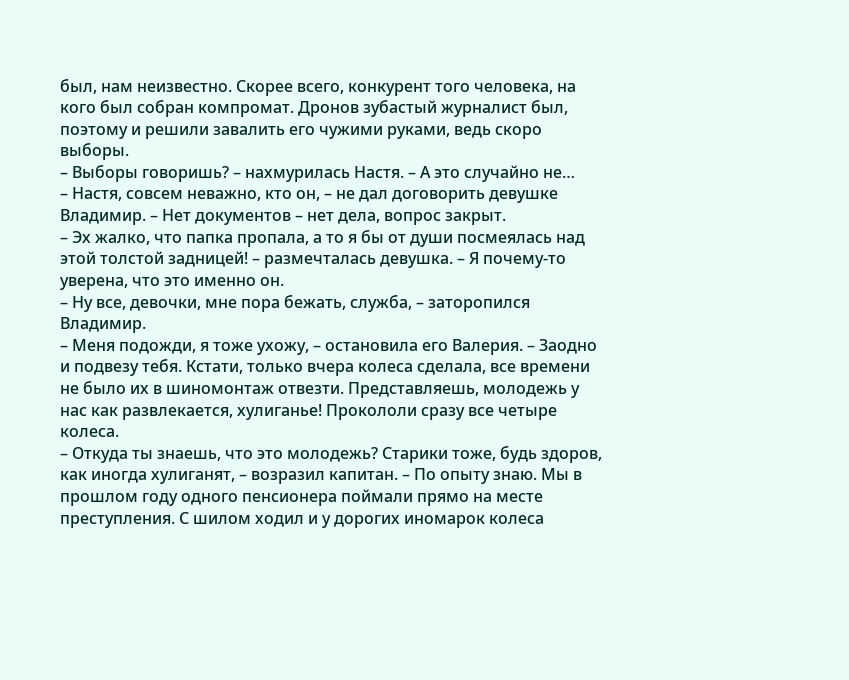был, нам неизвестно. Скорее всего, конкурент того человека, на кого был собран компромат. Дронов зубастый журналист был, поэтому и решили завалить его чужими руками, ведь скоро выборы.
– Выборы говоришь? – нахмурилась Настя. – А это случайно не…
– Настя, совсем неважно, кто он, – не дал договорить девушке Владимир. – Нет документов – нет дела, вопрос закрыт.
– Эх жалко, что папка пропала, а то я бы от души посмеялась над этой толстой задницей! – размечталась девушка. – Я почему-то уверена, что это именно он.
– Ну все, девочки, мне пора бежать, служба, – заторопился Владимир.
– Меня подожди, я тоже ухожу, – остановила его Валерия. – Заодно и подвезу тебя. Кстати, только вчера колеса сделала, все времени не было их в шиномонтаж отвезти. Представляешь, молодежь у нас как развлекается, хулиганье! Прокололи сразу все четыре колеса.
– Откуда ты знаешь, что это молодежь? Старики тоже, будь здоров, как иногда хулиганят, – возразил капитан. – По опыту знаю. Мы в прошлом году одного пенсионера поймали прямо на месте преступления. С шилом ходил и у дорогих иномарок колеса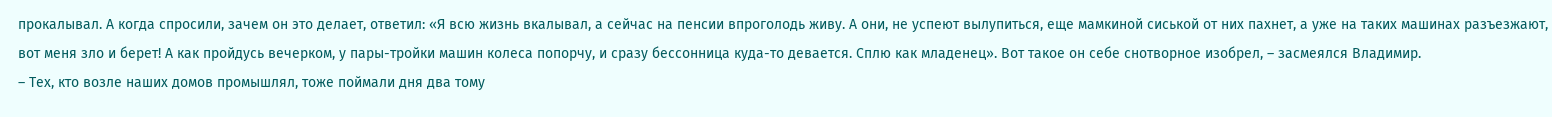прокалывал. А когда спросили, зачем он это делает, ответил: «Я всю жизнь вкалывал, а сейчас на пенсии впроголодь живу. А они, не успеют вылупиться, еще мамкиной сиськой от них пахнет, а уже на таких машинах разъезжают, вот меня зло и берет! А как пройдусь вечерком, у пары-тройки машин колеса попорчу, и сразу бессонница куда-то девается. Сплю как младенец». Вот такое он себе снотворное изобрел, – засмеялся Владимир.
– Тех, кто возле наших домов промышлял, тоже поймали дня два тому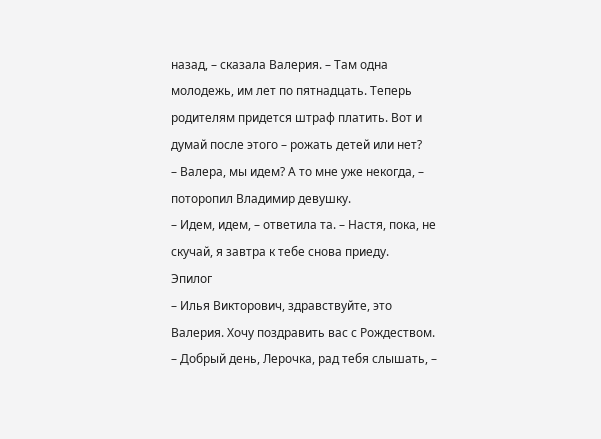назад, – сказала Валерия. – Там одна молодежь, им лет по пятнадцать. Теперь родителям придется штраф платить. Вот и думай после этого – рожать детей или нет?
– Валера, мы идем? А то мне уже некогда, – поторопил Владимир девушку.
– Идем, идем, – ответила та. – Настя, пока, не скучай, я завтра к тебе снова приеду.
Эпилог
– Илья Викторович, здравствуйте, это Валерия. Хочу поздравить вас с Рождеством.
– Добрый день, Лерочка, рад тебя слышать, –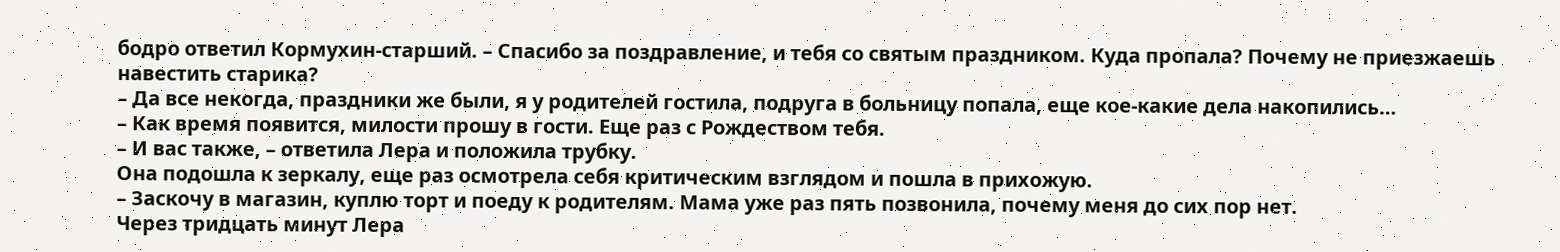бодро ответил Кормухин-старший. – Спасибо за поздравление, и тебя со святым праздником. Куда пропала? Почему не приезжаешь навестить старика?
– Да все некогда, праздники же были, я у родителей гостила, подруга в больницу попала, еще кое-какие дела накопились…
– Как время появится, милости прошу в гости. Еще раз с Рождеством тебя.
– И вас также, – ответила Лера и положила трубку.
Она подошла к зеркалу, еще раз осмотрела себя критическим взглядом и пошла в прихожую.
– Заскочу в магазин, куплю торт и поеду к родителям. Мама уже раз пять позвонила, почему меня до сих пор нет.
Через тридцать минут Лера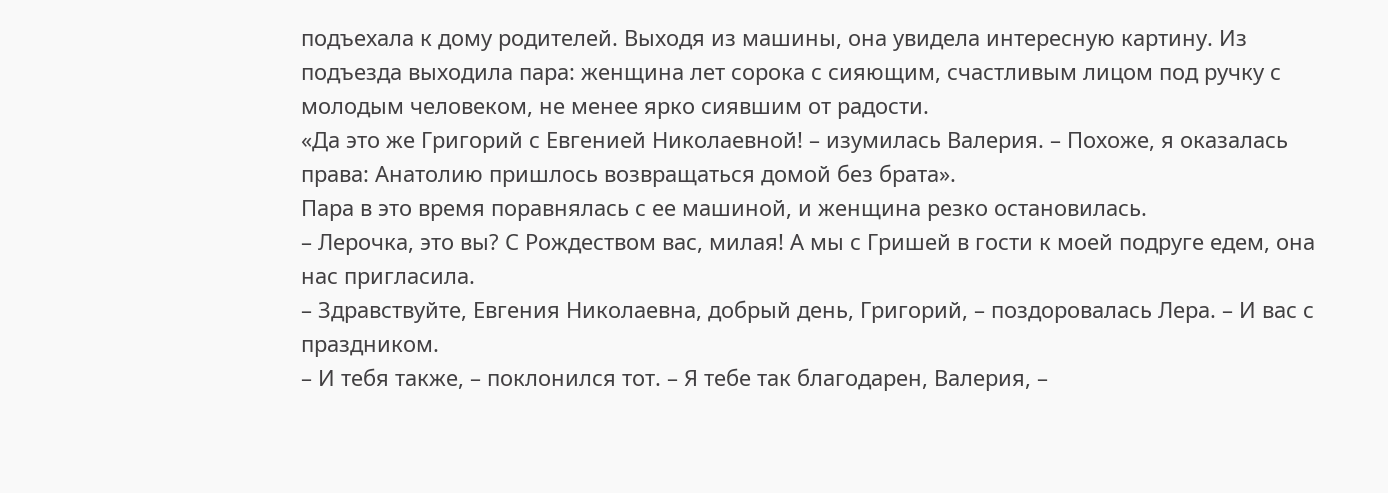подъехала к дому родителей. Выходя из машины, она увидела интересную картину. Из подъезда выходила пара: женщина лет сорока с сияющим, счастливым лицом под ручку с молодым человеком, не менее ярко сиявшим от радости.
«Да это же Григорий с Евгенией Николаевной! – изумилась Валерия. – Похоже, я оказалась права: Анатолию пришлось возвращаться домой без брата».
Пара в это время поравнялась с ее машиной, и женщина резко остановилась.
– Лерочка, это вы? С Рождеством вас, милая! А мы с Гришей в гости к моей подруге едем, она нас пригласила.
– Здравствуйте, Евгения Николаевна, добрый день, Григорий, – поздоровалась Лера. – И вас с праздником.
– И тебя также, – поклонился тот. – Я тебе так благодарен, Валерия, –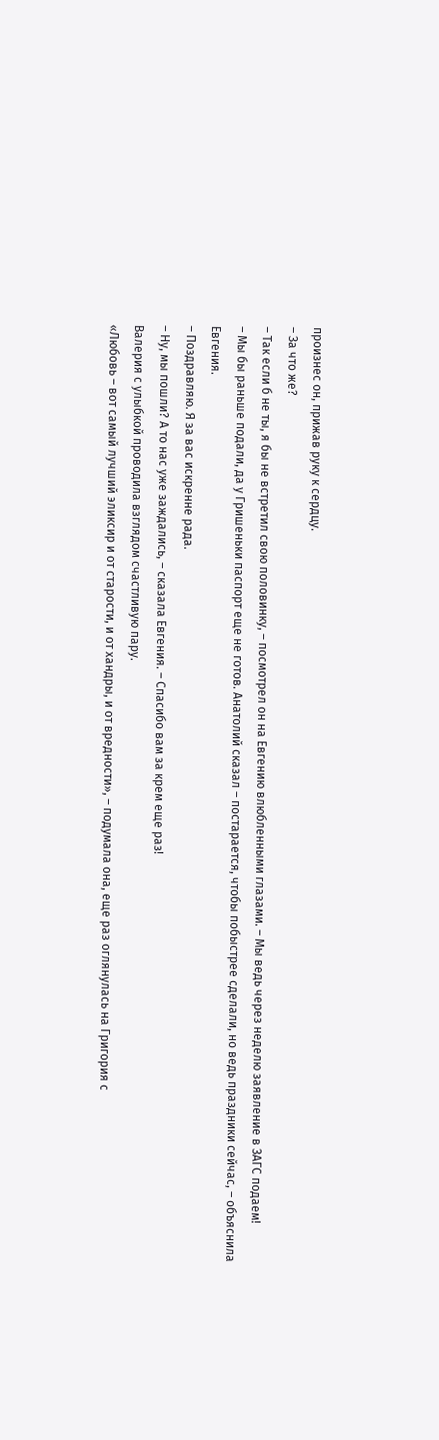произнес он, прижав руку к сердцу.
– За что же?
– Так если б не ты, я бы не встретил свою половинку, – посмотрел он на Евгению влюбленными глазами. – Мы ведь через неделю заявление в ЗАГС подаем!
– Мы бы раньше подали, да у Гришеньки паспорт еще не готов. Анатолий сказал – постарается, чтобы побыстрее сделали, но ведь праздники сейчас, – объяснила Евгения.
– Поздравляю. Я за вас искренне рада.
– Ну, мы пошли? А то нас уже заждались, – сказала Евгения. – Спасибо вам за крем еще раз!
Валерия с улыбкой проводила взглядом счастливую пару.
«Любовь – вот самый лучший эликсир и от старости, и от хандры, и от вредности», – подумала она, еще раз оглянулась на Григория с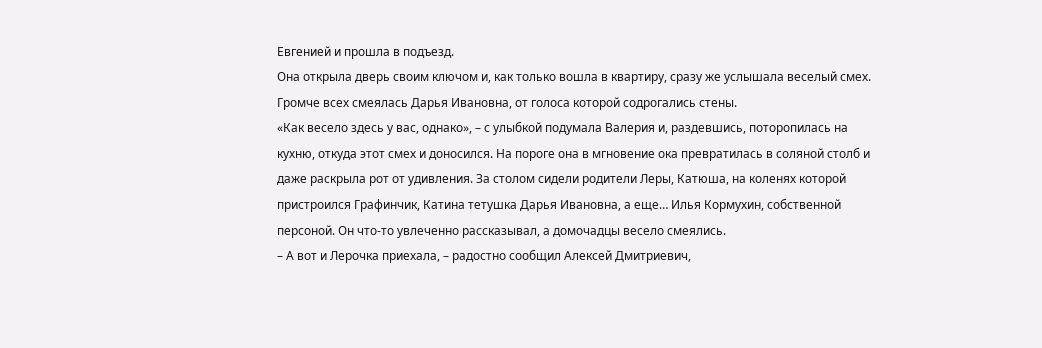Евгенией и прошла в подъезд.
Она открыла дверь своим ключом и, как только вошла в квартиру, сразу же услышала веселый смех. Громче всех смеялась Дарья Ивановна, от голоса которой содрогались стены.
«Как весело здесь у вас, однако», – с улыбкой подумала Валерия и, раздевшись, поторопилась на кухню, откуда этот смех и доносился. На пороге она в мгновение ока превратилась в соляной столб и даже раскрыла рот от удивления. За столом сидели родители Леры, Катюша, на коленях которой пристроился Графинчик, Катина тетушка Дарья Ивановна, а еще… Илья Кормухин, собственной персоной. Он что-то увлеченно рассказывал, а домочадцы весело смеялись.
– А вот и Лерочка приехала, – радостно сообщил Алексей Дмитриевич,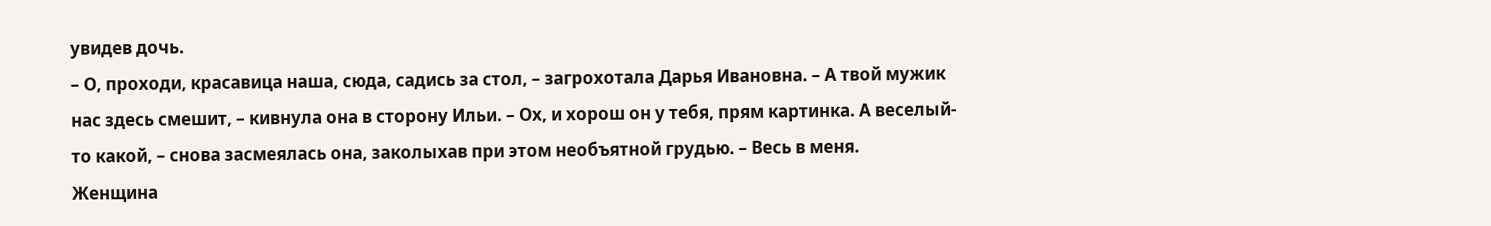увидев дочь.
– О, проходи, красавица наша, сюда, садись за стол, – загрохотала Дарья Ивановна. – А твой мужик нас здесь смешит, – кивнула она в сторону Ильи. – Ох, и хорош он у тебя, прям картинка. А веселый-то какой, – снова засмеялась она, заколыхав при этом необъятной грудью. – Весь в меня.
Женщина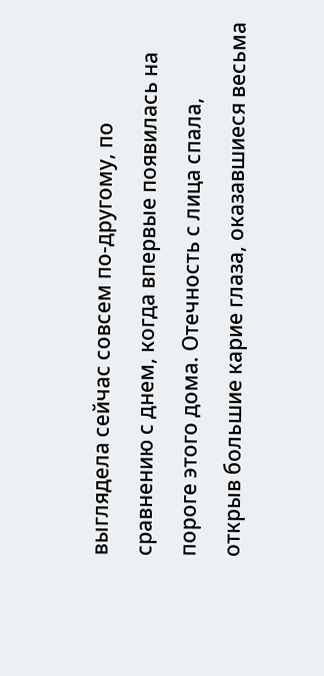выглядела сейчас совсем по-другому, по сравнению с днем, когда впервые появилась на пороге этого дома. Отечность с лица спала, открыв большие карие глаза, оказавшиеся весьма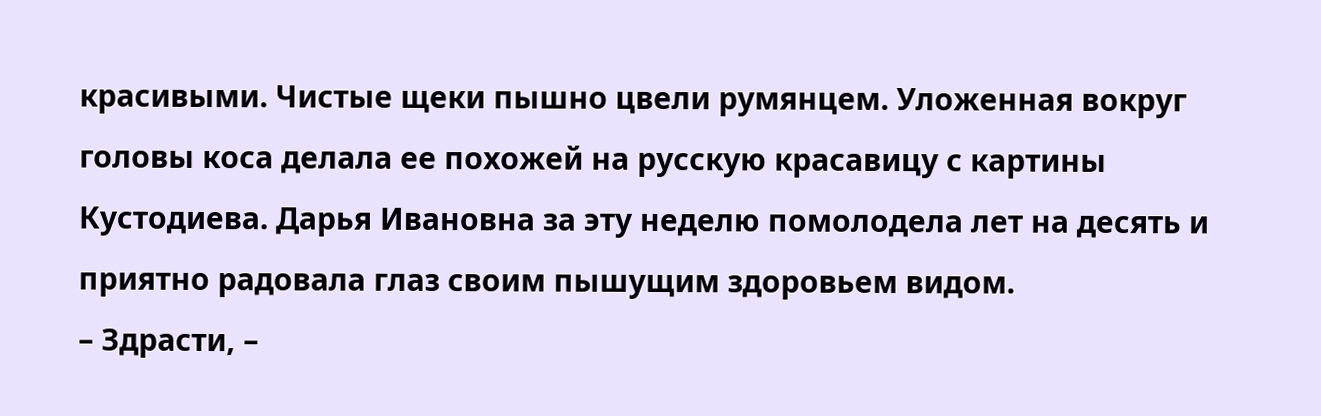красивыми. Чистые щеки пышно цвели румянцем. Уложенная вокруг головы коса делала ее похожей на русскую красавицу с картины Кустодиева. Дарья Ивановна за эту неделю помолодела лет на десять и приятно радовала глаз своим пышущим здоровьем видом.
– Здрасти, –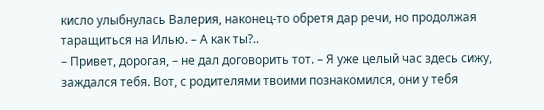кисло улыбнулась Валерия, наконец-то обретя дар речи, но продолжая таращиться на Илью. – А как ты?..
– Привет, дорогая, – не дал договорить тот. – Я уже целый час здесь сижу, заждался тебя. Вот, с родителями твоими познакомился, они у тебя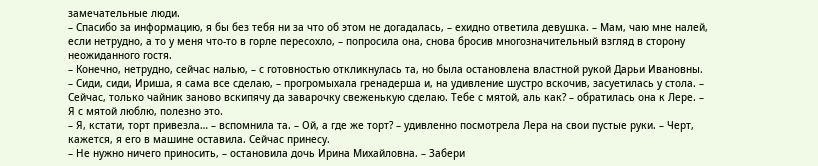замечательные люди.
– Спасибо за информацию, я бы без тебя ни за что об этом не догадалась, – ехидно ответила девушка. – Мам, чаю мне налей, если нетрудно, а то у меня что-то в горле пересохло, – попросила она, снова бросив многозначительный взгляд в сторону неожиданного гостя.
– Конечно, нетрудно, сейчас налью, – с готовностью откликнулась та, но была остановлена властной рукой Дарьи Ивановны.
– Сиди, сиди, Ириша, я сама все сделаю, – прогромыхала гренадерша и, на удивление шустро вскочив, засуетилась у стола. – Сейчас, только чайник заново вскипячу да заварочку свеженькую сделаю. Тебе с мятой, аль как? – обратилась она к Лере. – Я с мятой люблю, полезно это.
– Я, кстати, торт привезла… – вспомнила та. – Ой, а где же торт? – удивленно посмотрела Лера на свои пустые руки. – Черт, кажется, я его в машине оставила. Сейчас принесу.
– Не нужно ничего приносить, – остановила дочь Ирина Михайловна. – Забери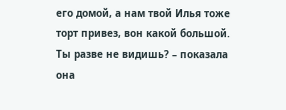его домой, а нам твой Илья тоже торт привез, вон какой большой. Ты разве не видишь? – показала она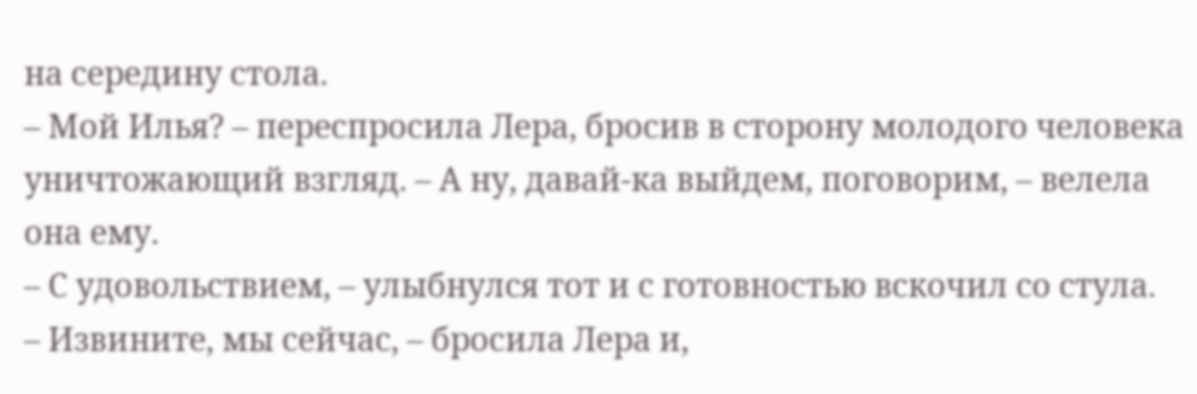на середину стола.
– Мой Илья? – переспросила Лера, бросив в сторону молодого человека уничтожающий взгляд. – А ну, давай-ка выйдем, поговорим, – велела она ему.
– С удовольствием, – улыбнулся тот и с готовностью вскочил со стула.
– Извините, мы сейчас, – бросила Лера и,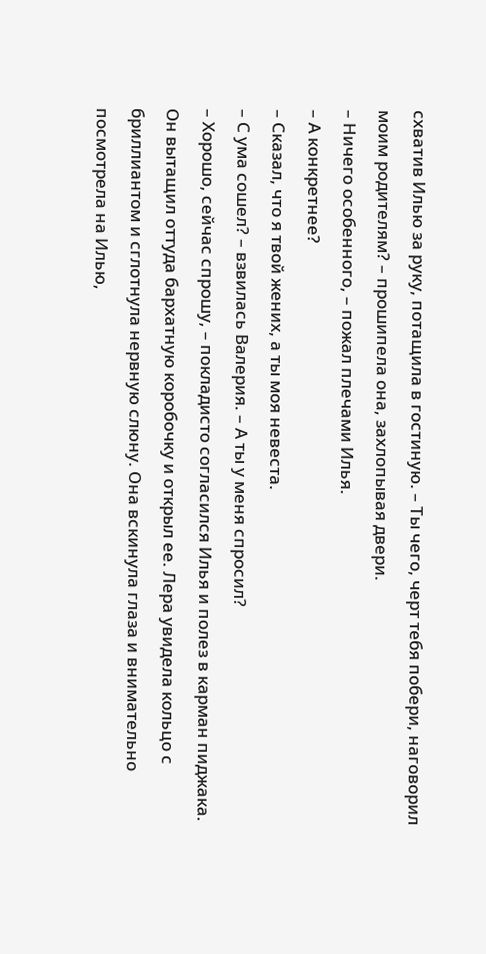схватив Илью за руку, потащила в гостиную. – Ты чего, черт тебя побери, наговорил моим родителям? – прошипела она, захлопывая двери.
– Ничего особенного, – пожал плечами Илья.
– А конкретнее?
– Сказал, что я твой жених, а ты моя невеста.
– С ума сошел? – взвилась Валерия. – А ты у меня спросил?
– Хорошо, сейчас спрошу, – покладисто согласился Илья и полез в карман пиджака.
Он вытащил оттуда бархатную коробочку и открыл ее. Лера увидела кольцо с бриллиантом и сглотнула нервную слюну. Она вскинула глаза и внимательно посмотрела на Илью,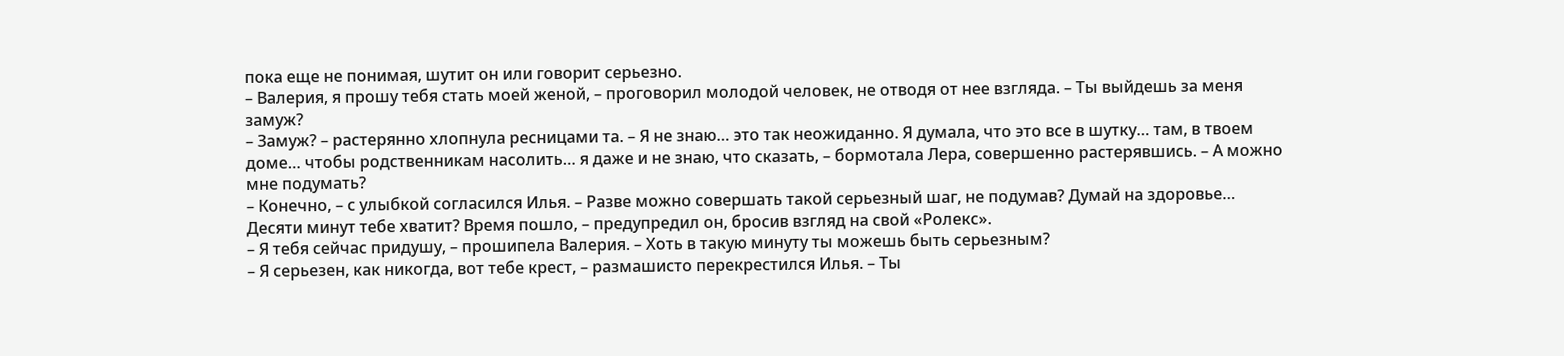пока еще не понимая, шутит он или говорит серьезно.
– Валерия, я прошу тебя стать моей женой, – проговорил молодой человек, не отводя от нее взгляда. – Ты выйдешь за меня замуж?
– Замуж? – растерянно хлопнула ресницами та. – Я не знаю… это так неожиданно. Я думала, что это все в шутку… там, в твоем доме… чтобы родственникам насолить… я даже и не знаю, что сказать, – бормотала Лера, совершенно растерявшись. – А можно мне подумать?
– Конечно, – с улыбкой согласился Илья. – Разве можно совершать такой серьезный шаг, не подумав? Думай на здоровье… Десяти минут тебе хватит? Время пошло, – предупредил он, бросив взгляд на свой «Ролекс».
– Я тебя сейчас придушу, – прошипела Валерия. – Хоть в такую минуту ты можешь быть серьезным?
– Я серьезен, как никогда, вот тебе крест, – размашисто перекрестился Илья. – Ты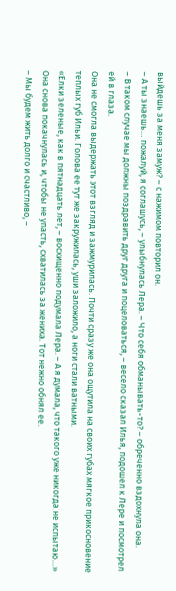выйдешь за меня замуж? – с нажимом повторил он.
– А ты знаешь… пожалуй, я соглашусь, – улыбнулась Лера. – Что себя обманывать-то? – обреченно вздохнула она.
– В таком случае мы должны поздравить друг друга и поцеловаться, – весело сказал Илья, подошел к Лере и посмотрел ей в глаза.
Она не смогла выдержать этот взгляд и зажмурилась. Почти сразу же она ощутила на своих губах мягкое прикосновение теплых губ Ильи. Голова ее тут же закружилась, уши заложило, а ноги стали ватными.
«Елки зеленые, как в пятнадцать лет, – восхищенно подумала Лера. – А я думала, что такого уже никогда не испытаю…»
Она снова покачнулась и, чтобы не упасть, схватилась за жениха. Тот нежно обнял ее.
– Мы будем жить долго и счастливо, –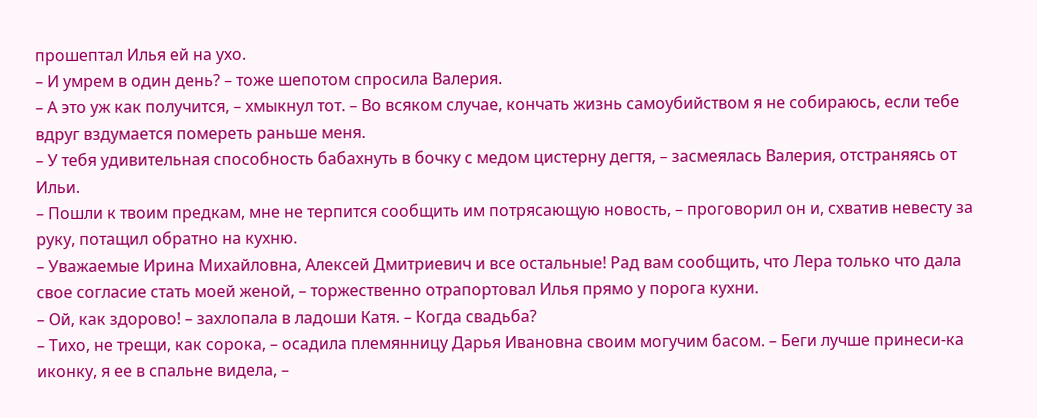прошептал Илья ей на ухо.
– И умрем в один день? – тоже шепотом спросила Валерия.
– А это уж как получится, – хмыкнул тот. – Во всяком случае, кончать жизнь самоубийством я не собираюсь, если тебе вдруг вздумается помереть раньше меня.
– У тебя удивительная способность бабахнуть в бочку с медом цистерну дегтя, – засмеялась Валерия, отстраняясь от Ильи.
– Пошли к твоим предкам, мне не терпится сообщить им потрясающую новость, – проговорил он и, схватив невесту за руку, потащил обратно на кухню.
– Уважаемые Ирина Михайловна, Алексей Дмитриевич и все остальные! Рад вам сообщить, что Лера только что дала свое согласие стать моей женой, – торжественно отрапортовал Илья прямо у порога кухни.
– Ой, как здорово! – захлопала в ладоши Катя. – Когда свадьба?
– Тихо, не трещи, как сорока, – осадила племянницу Дарья Ивановна своим могучим басом. – Беги лучше принеси-ка иконку, я ее в спальне видела, –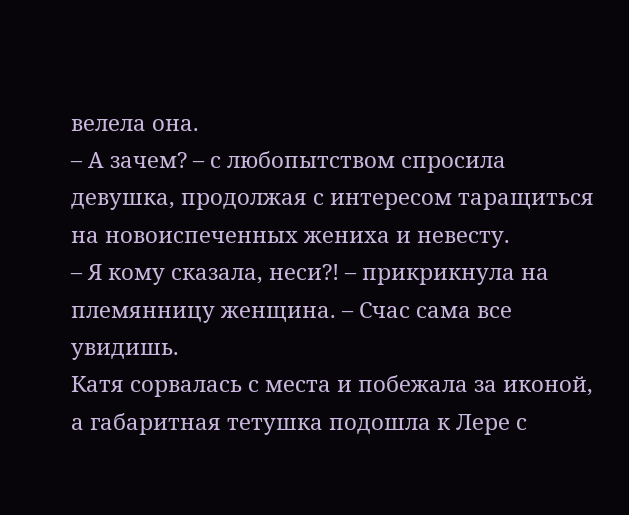велела она.
– А зачем? – с любопытством спросила девушка, продолжая с интересом таращиться на новоиспеченных жениха и невесту.
– Я кому сказала, неси?! – прикрикнула на племянницу женщина. – Счас сама все увидишь.
Катя сорвалась с места и побежала за иконой, а габаритная тетушка подошла к Лере с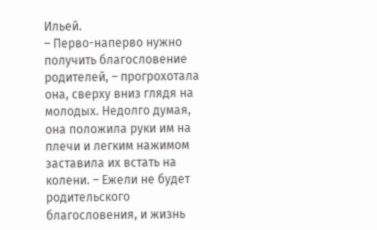Ильей.
– Перво-наперво нужно получить благословение родителей, – прогрохотала она, сверху вниз глядя на молодых. Недолго думая, она положила руки им на плечи и легким нажимом заставила их встать на колени. – Ежели не будет родительского благословения, и жизнь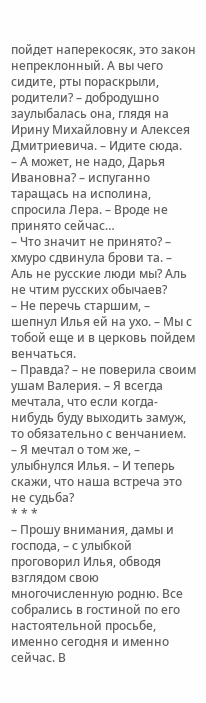пойдет наперекосяк, это закон непреклонный. А вы чего сидите, рты пораскрыли, родители? – добродушно заулыбалась она, глядя на Ирину Михайловну и Алексея Дмитриевича. – Идите сюда.
– А может, не надо, Дарья Ивановна? – испуганно таращась на исполина, спросила Лера. – Вроде не принято сейчас…
– Что значит не принято? – хмуро сдвинула брови та. – Аль не русские люди мы? Аль не чтим русских обычаев?
– Не перечь старшим, – шепнул Илья ей на ухо. – Мы с тобой еще и в церковь пойдем венчаться.
– Правда? – не поверила своим ушам Валерия. – Я всегда мечтала, что если когда-нибудь буду выходить замуж, то обязательно с венчанием.
– Я мечтал о том же, – улыбнулся Илья. – И теперь скажи, что наша встреча это не судьба?
* * *
– Прошу внимания, дамы и господа, – с улыбкой проговорил Илья, обводя взглядом свою многочисленную родню. Все собрались в гостиной по его настоятельной просьбе, именно сегодня и именно сейчас. В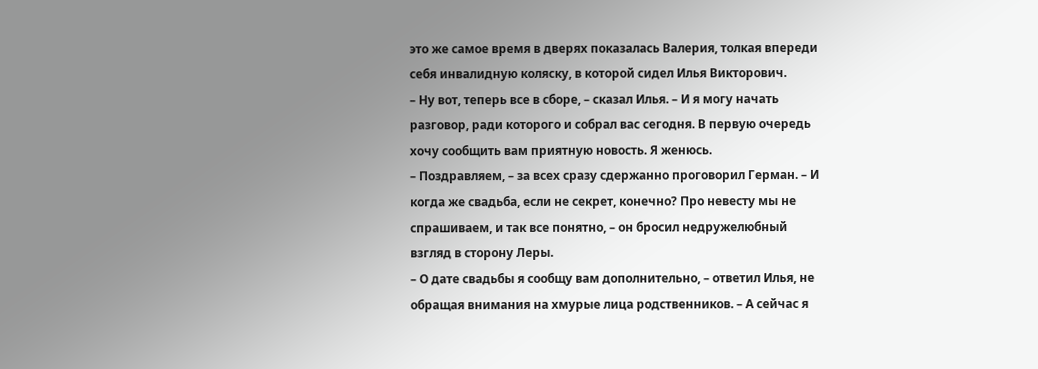это же самое время в дверях показалась Валерия, толкая впереди себя инвалидную коляску, в которой сидел Илья Викторович.
– Ну вот, теперь все в сборе, – сказал Илья. – И я могу начать разговор, ради которого и собрал вас сегодня. В первую очередь хочу сообщить вам приятную новость. Я женюсь.
– Поздравляем, – за всех сразу сдержанно проговорил Герман. – И когда же свадьба, если не секрет, конечно? Про невесту мы не спрашиваем, и так все понятно, – он бросил недружелюбный взгляд в сторону Леры.
– О дате свадьбы я сообщу вам дополнительно, – ответил Илья, не обращая внимания на хмурые лица родственников. – А сейчас я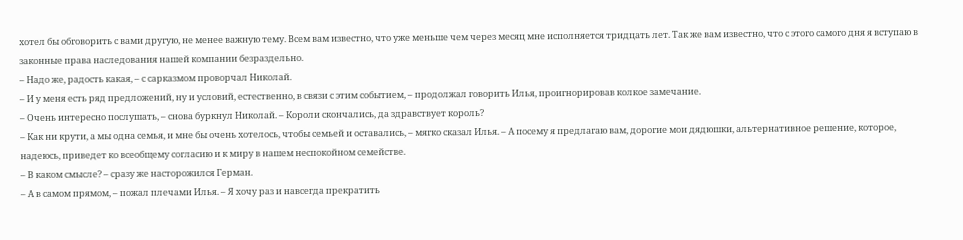хотел бы обговорить с вами другую, не менее важную тему. Всем вам известно, что уже меньше чем через месяц мне исполняется тридцать лет. Так же вам известно, что с этого самого дня я вступаю в законные права наследования нашей компании безраздельно.
– Надо же, радость какая, – с сарказмом проворчал Николай.
– И у меня есть ряд предложений, ну и условий, естественно, в связи с этим событием, – продолжал говорить Илья, проигнорировав колкое замечание.
– Очень интересно послушать, – снова буркнул Николай. – Короли скончались, да здравствует король?
– Как ни крути, а мы одна семья, и мне бы очень хотелось, чтобы семьей и оставались, – мягко сказал Илья. – А посему я предлагаю вам, дорогие мои дядюшки, альтернативное решение, которое, надеюсь, приведет ко всеобщему согласию и к миру в нашем неспокойном семействе.
– В каком смысле? – сразу же насторожился Герман.
– А в самом прямом, – пожал плечами Илья. – Я хочу раз и навсегда прекратить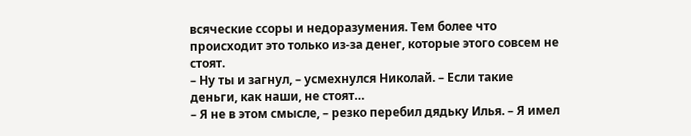всяческие ссоры и недоразумения. Тем более что происходит это только из-за денег, которые этого совсем не стоят.
– Ну ты и загнул, – усмехнулся Николай. – Если такие деньги, как наши, не стоят…
– Я не в этом смысле, – резко перебил дядьку Илья. – Я имел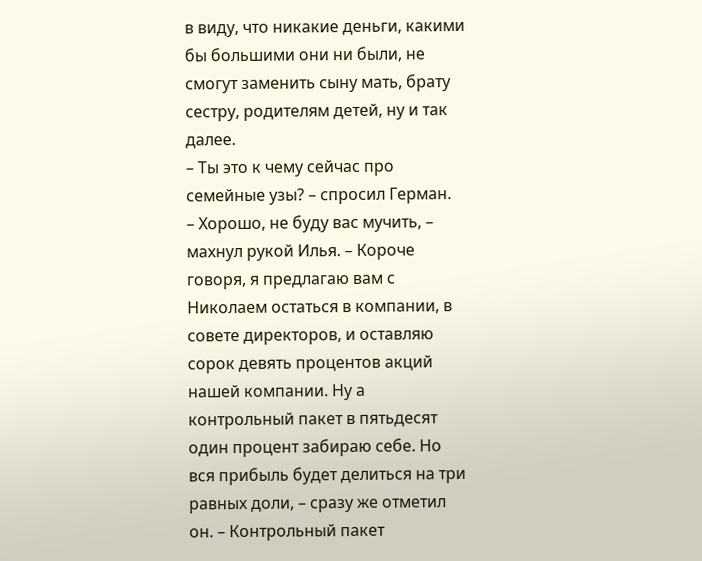в виду, что никакие деньги, какими бы большими они ни были, не смогут заменить сыну мать, брату сестру, родителям детей, ну и так далее.
– Ты это к чему сейчас про семейные узы? – спросил Герман.
– Хорошо, не буду вас мучить, – махнул рукой Илья. – Короче говоря, я предлагаю вам с Николаем остаться в компании, в совете директоров, и оставляю сорок девять процентов акций нашей компании. Ну а контрольный пакет в пятьдесят один процент забираю себе. Но вся прибыль будет делиться на три равных доли, – сразу же отметил он. – Контрольный пакет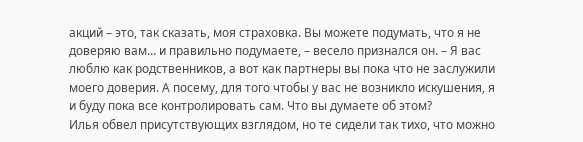акций – это, так сказать, моя страховка. Вы можете подумать, что я не доверяю вам… и правильно подумаете, – весело признался он. – Я вас люблю как родственников, а вот как партнеры вы пока что не заслужили моего доверия. А посему, для того чтобы у вас не возникло искушения, я и буду пока все контролировать сам. Что вы думаете об этом?
Илья обвел присутствующих взглядом, но те сидели так тихо, что можно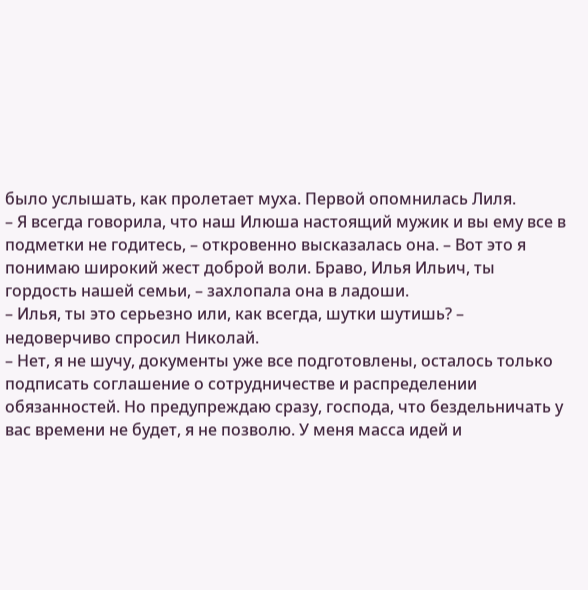было услышать, как пролетает муха. Первой опомнилась Лиля.
– Я всегда говорила, что наш Илюша настоящий мужик и вы ему все в подметки не годитесь, – откровенно высказалась она. – Вот это я понимаю широкий жест доброй воли. Браво, Илья Ильич, ты гордость нашей семьи, – захлопала она в ладоши.
– Илья, ты это серьезно или, как всегда, шутки шутишь? – недоверчиво спросил Николай.
– Нет, я не шучу, документы уже все подготовлены, осталось только подписать соглашение о сотрудничестве и распределении обязанностей. Но предупреждаю сразу, господа, что бездельничать у вас времени не будет, я не позволю. У меня масса идей и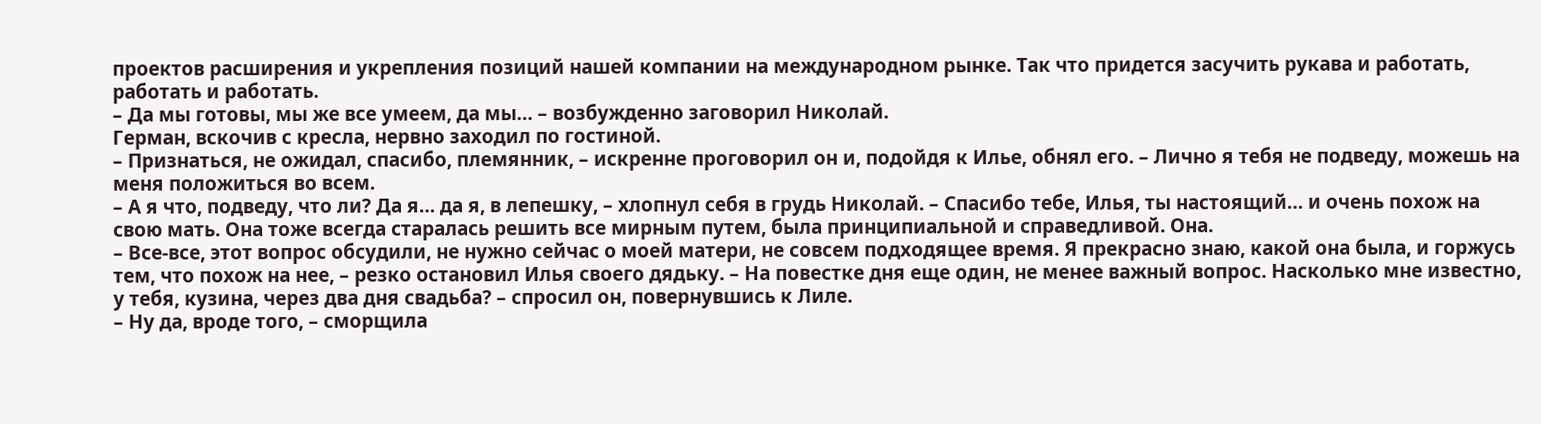проектов расширения и укрепления позиций нашей компании на международном рынке. Так что придется засучить рукава и работать, работать и работать.
– Да мы готовы, мы же все умеем, да мы… – возбужденно заговорил Николай.
Герман, вскочив с кресла, нервно заходил по гостиной.
– Признаться, не ожидал, спасибо, племянник, – искренне проговорил он и, подойдя к Илье, обнял его. – Лично я тебя не подведу, можешь на меня положиться во всем.
– А я что, подведу, что ли? Да я… да я, в лепешку, – хлопнул себя в грудь Николай. – Спасибо тебе, Илья, ты настоящий… и очень похож на свою мать. Она тоже всегда старалась решить все мирным путем, была принципиальной и справедливой. Она.
– Все-все, этот вопрос обсудили, не нужно сейчас о моей матери, не совсем подходящее время. Я прекрасно знаю, какой она была, и горжусь тем, что похож на нее, – резко остановил Илья своего дядьку. – На повестке дня еще один, не менее важный вопрос. Насколько мне известно, у тебя, кузина, через два дня свадьба? – спросил он, повернувшись к Лиле.
– Ну да, вроде того, – сморщила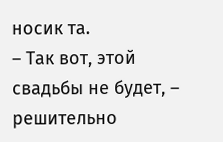носик та.
– Так вот, этой свадьбы не будет, – решительно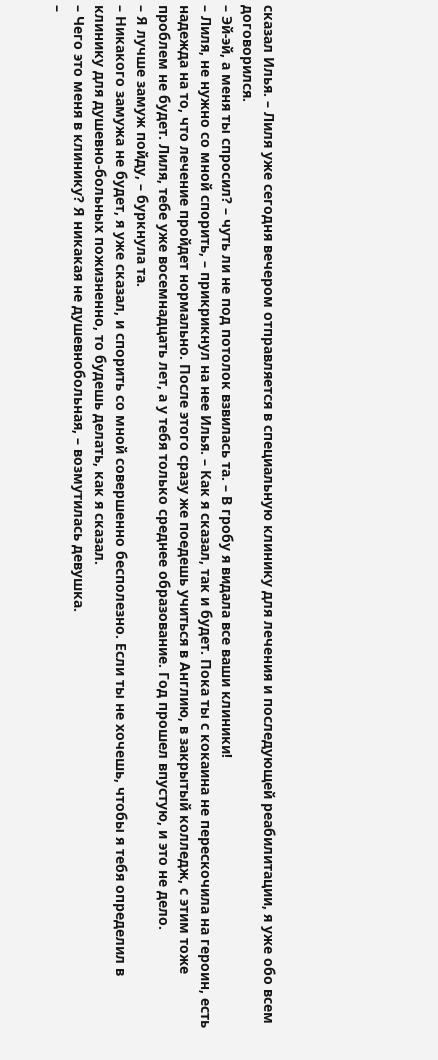сказал Илья. – Лиля уже сегодня вечером отправляется в специальную клинику для лечения и последующей реабилитации, я уже обо всем договорился.
– Эй-эй, а меня ты спросил? – чуть ли не под потолок взвилась та. – В гробу я видала все ваши клиники!
– Лиля, не нужно со мной спорить, – прикрикнул на нее Илья. – Как я сказал, так и будет. Пока ты с кокаина не перескочила на героин, есть надежда на то, что лечение пройдет нормально. После этого сразу же поедешь учиться в Англию, в закрытый колледж, с этим тоже проблем не будет. Лиля, тебе уже восемнадцать лет, а у тебя только среднее образование. Год прошел впустую, и это не дело.
– Я лучше замуж пойду, – буркнула та.
– Никакого замужа не будет, я уже сказал, и спорить со мной совершенно бесполезно. Если ты не хочешь, чтобы я тебя определил в клинику для душевно-больных пожизненно, то будешь делать, как я сказал.
– Чего это меня в клинику? Я никакая не душевнобольная, – возмутилась девушка.
–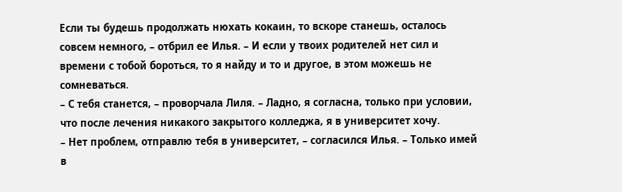Если ты будешь продолжать нюхать кокаин, то вскоре станешь, осталось совсем немного, – отбрил ее Илья. – И если у твоих родителей нет сил и времени с тобой бороться, то я найду и то и другое, в этом можешь не сомневаться.
– С тебя станется, – проворчала Лиля. – Ладно, я согласна, только при условии, что после лечения никакого закрытого колледжа, я в университет хочу.
– Нет проблем, отправлю тебя в университет, – согласился Илья. – Только имей в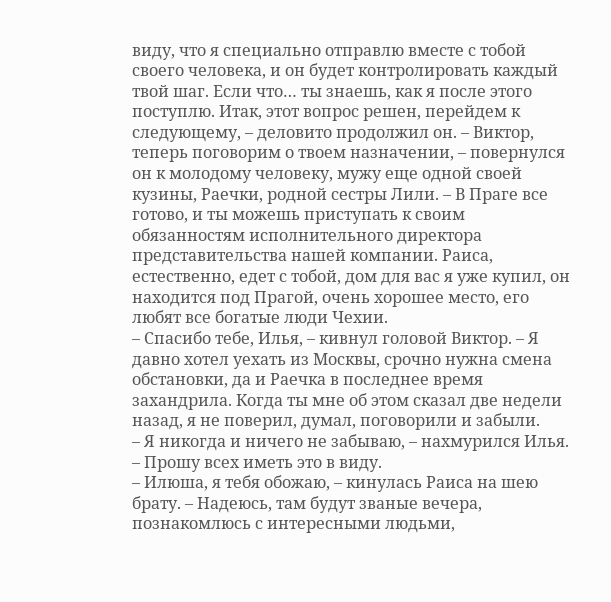виду, что я специально отправлю вместе с тобой своего человека, и он будет контролировать каждый твой шаг. Если что… ты знаешь, как я после этого поступлю. Итак, этот вопрос решен, перейдем к следующему, – деловито продолжил он. – Виктор, теперь поговорим о твоем назначении, – повернулся он к молодому человеку, мужу еще одной своей кузины, Раечки, родной сестры Лили. – В Праге все готово, и ты можешь приступать к своим обязанностям исполнительного директора представительства нашей компании. Раиса, естественно, едет с тобой, дом для вас я уже купил, он находится под Прагой, очень хорошее место, его любят все богатые люди Чехии.
– Спасибо тебе, Илья, – кивнул головой Виктор. – Я давно хотел уехать из Москвы, срочно нужна смена обстановки, да и Раечка в последнее время захандрила. Когда ты мне об этом сказал две недели назад, я не поверил, думал, поговорили и забыли.
– Я никогда и ничего не забываю, – нахмурился Илья. – Прошу всех иметь это в виду.
– Илюша, я тебя обожаю, – кинулась Раиса на шею брату. – Надеюсь, там будут званые вечера, познакомлюсь с интересными людьми,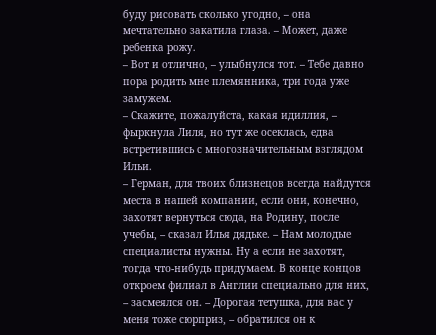буду рисовать сколько угодно, – она мечтательно закатила глаза. – Может, даже ребенка рожу.
– Вот и отлично, – улыбнулся тот. – Тебе давно пора родить мне племянника, три года уже замужем.
– Скажите, пожалуйста, какая идиллия, – фыркнула Лиля, но тут же осеклась, едва встретившись с многозначительным взглядом Ильи.
– Герман, для твоих близнецов всегда найдутся места в нашей компании, если они, конечно, захотят вернуться сюда, на Родину, после учебы, – сказал Илья дядьке. – Нам молодые специалисты нужны. Ну а если не захотят, тогда что-нибудь придумаем. В конце концов откроем филиал в Англии специально для них, – засмеялся он. – Дорогая тетушка, для вас у меня тоже сюрприз, – обратился он к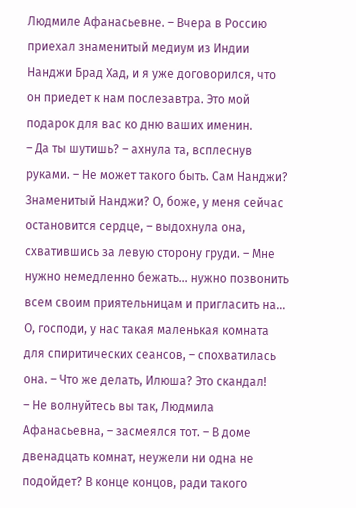Людмиле Афанасьевне. – Вчера в Россию приехал знаменитый медиум из Индии Нанджи Брад Хад, и я уже договорился, что он приедет к нам послезавтра. Это мой подарок для вас ко дню ваших именин.
– Да ты шутишь? – ахнула та, всплеснув руками. – Не может такого быть. Сам Нанджи? Знаменитый Нанджи? О, боже, у меня сейчас остановится сердце, – выдохнула она, схватившись за левую сторону груди. – Мне нужно немедленно бежать… нужно позвонить всем своим приятельницам и пригласить на… О, господи, у нас такая маленькая комната для спиритических сеансов, – спохватилась она. – Что же делать, Илюша? Это скандал!
– Не волнуйтесь вы так, Людмила Афанасьевна, – засмеялся тот. – В доме двенадцать комнат, неужели ни одна не подойдет? В конце концов, ради такого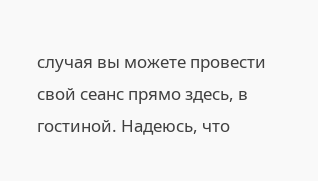случая вы можете провести свой сеанс прямо здесь, в гостиной. Надеюсь, что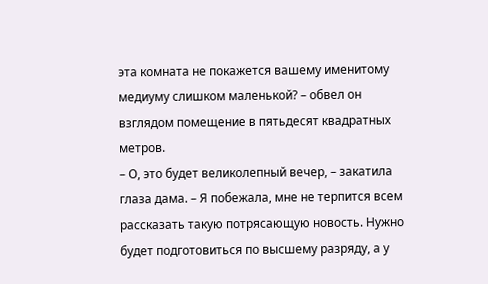эта комната не покажется вашему именитому медиуму слишком маленькой? – обвел он взглядом помещение в пятьдесят квадратных метров.
– О, это будет великолепный вечер, – закатила глаза дама. – Я побежала, мне не терпится всем рассказать такую потрясающую новость. Нужно будет подготовиться по высшему разряду, а у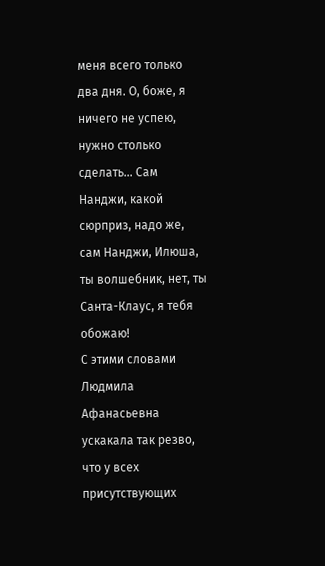меня всего только два дня. О, боже, я ничего не успею, нужно столько сделать… Сам Нанджи, какой сюрприз, надо же, сам Нанджи, Илюша, ты волшебник, нет, ты Санта-Клаус, я тебя обожаю!
С этими словами Людмила Афанасьевна ускакала так резво, что у всех присутствующих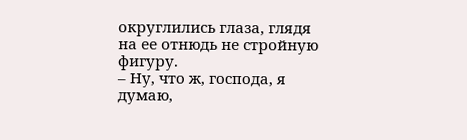округлились глаза, глядя на ее отнюдь не стройную фигуру.
– Ну, что ж, господа, я думаю,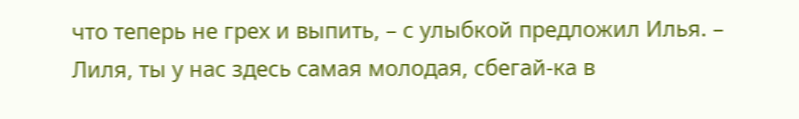что теперь не грех и выпить, – с улыбкой предложил Илья. – Лиля, ты у нас здесь самая молодая, сбегай-ка в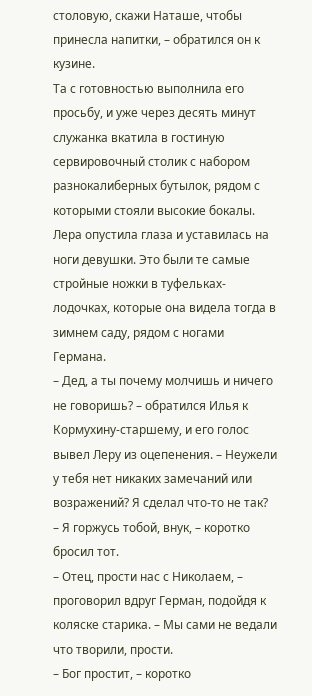столовую, скажи Наташе, чтобы принесла напитки, – обратился он к кузине.
Та с готовностью выполнила его просьбу, и уже через десять минут служанка вкатила в гостиную сервировочный столик с набором разнокалиберных бутылок, рядом с которыми стояли высокие бокалы. Лера опустила глаза и уставилась на ноги девушки. Это были те самые стройные ножки в туфельках-лодочках, которые она видела тогда в зимнем саду, рядом с ногами Германа.
– Дед, а ты почему молчишь и ничего не говоришь? – обратился Илья к Кормухину-старшему, и его голос вывел Леру из оцепенения. – Неужели у тебя нет никаких замечаний или возражений? Я сделал что-то не так?
– Я горжусь тобой, внук, – коротко бросил тот.
– Отец, прости нас с Николаем, – проговорил вдруг Герман, подойдя к коляске старика. – Мы сами не ведали что творили, прости.
– Бог простит, – коротко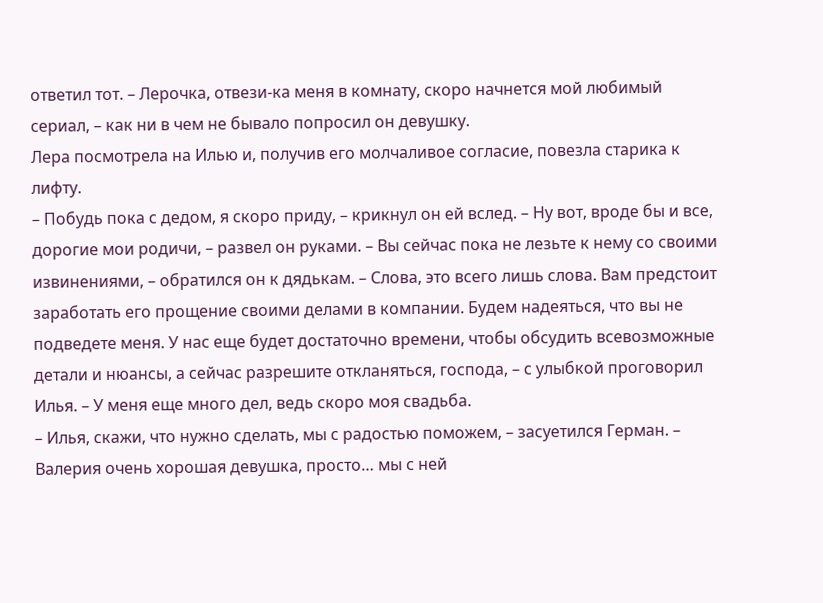ответил тот. – Лерочка, отвези-ка меня в комнату, скоро начнется мой любимый сериал, – как ни в чем не бывало попросил он девушку.
Лера посмотрела на Илью и, получив его молчаливое согласие, повезла старика к лифту.
– Побудь пока с дедом, я скоро приду, – крикнул он ей вслед. – Ну вот, вроде бы и все, дорогие мои родичи, – развел он руками. – Вы сейчас пока не лезьте к нему со своими извинениями, – обратился он к дядькам. – Слова, это всего лишь слова. Вам предстоит заработать его прощение своими делами в компании. Будем надеяться, что вы не подведете меня. У нас еще будет достаточно времени, чтобы обсудить всевозможные детали и нюансы, а сейчас разрешите откланяться, господа, – с улыбкой проговорил Илья. – У меня еще много дел, ведь скоро моя свадьба.
– Илья, скажи, что нужно сделать, мы с радостью поможем, – засуетился Герман. – Валерия очень хорошая девушка, просто… мы с ней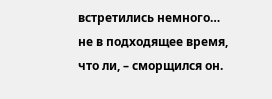встретились немного… не в подходящее время, что ли, – сморщился он.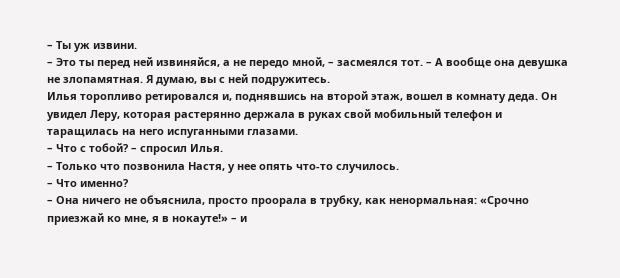– Ты уж извини.
– Это ты перед ней извиняйся, а не передо мной, – засмеялся тот. – А вообще она девушка не злопамятная. Я думаю, вы с ней подружитесь.
Илья торопливо ретировался и, поднявшись на второй этаж, вошел в комнату деда. Он увидел Леру, которая растерянно держала в руках свой мобильный телефон и таращилась на него испуганными глазами.
– Что с тобой? – спросил Илья.
– Только что позвонила Настя, у нее опять что-то случилось.
– Что именно?
– Она ничего не объяснила, просто проорала в трубку, как ненормальная: «Срочно приезжай ко мне, я в нокауте!» – и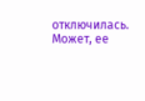отключилась. Может, ее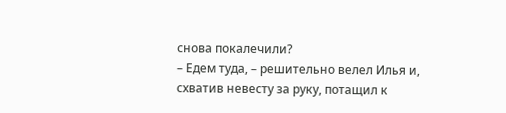снова покалечили?
– Едем туда, – решительно велел Илья и, схватив невесту за руку, потащил к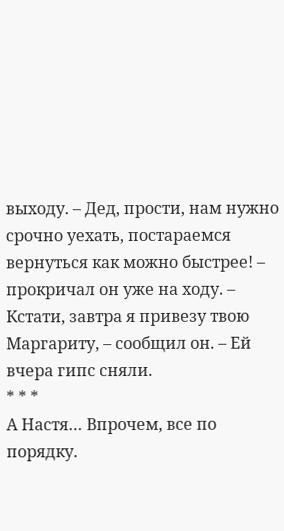выходу. – Дед, прости, нам нужно срочно уехать, постараемся вернуться как можно быстрее! – прокричал он уже на ходу. – Кстати, завтра я привезу твою Маргариту, – сообщил он. – Ей вчера гипс сняли.
* * *
А Настя… Впрочем, все по порядку.